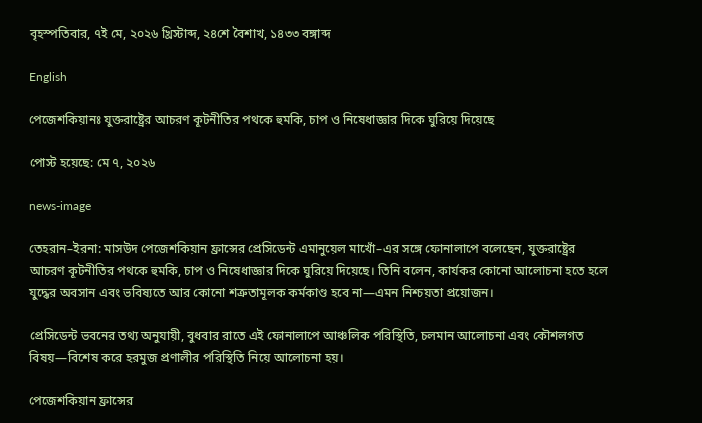বৃহস্পতিবার, ৭ই মে, ২০২৬ খ্রিস্টাব্দ, ২৪শে বৈশাখ, ১৪৩৩ বঙ্গাব্দ

English

পেজেশকিয়ানঃ যুক্তরাষ্ট্রের আচরণ কূটনীতির পথকে হুমকি, চাপ ও নিষেধাজ্ঞার দিকে ঘুরিয়ে দিয়েছে

পোস্ট হয়েছে: মে ৭, ২০২৬

news-image

তেহরান–ইরনা: মাসউদ পেজেশকিয়ান ফ্রান্সের প্রেসিডেন্ট এমানুয়েল মাখোঁ–এর সঙ্গে ফোনালাপে বলেছেন, যুক্তরাষ্ট্রের আচরণ কূটনীতির পথকে হুমকি, চাপ ও নিষেধাজ্ঞার দিকে ঘুরিয়ে দিয়েছে। তিনি বলেন, কার্যকর কোনো আলোচনা হতে হলে যুদ্ধের অবসান এবং ভবিষ্যতে আর কোনো শত্রুতামূলক কর্মকাণ্ড হবে না—এমন নিশ্চয়তা প্রয়োজন।

প্রেসিডেন্ট ভবনের তথ্য অনুযায়ী, বুধবার রাতে এই ফোনালাপে আঞ্চলিক পরিস্থিতি, চলমান আলোচনা এবং কৌশলগত বিষয়—বিশেষ করে হরমুজ প্রণালীর পরিস্থিতি নিয়ে আলোচনা হয়।

পেজেশকিয়ান ফ্রান্সের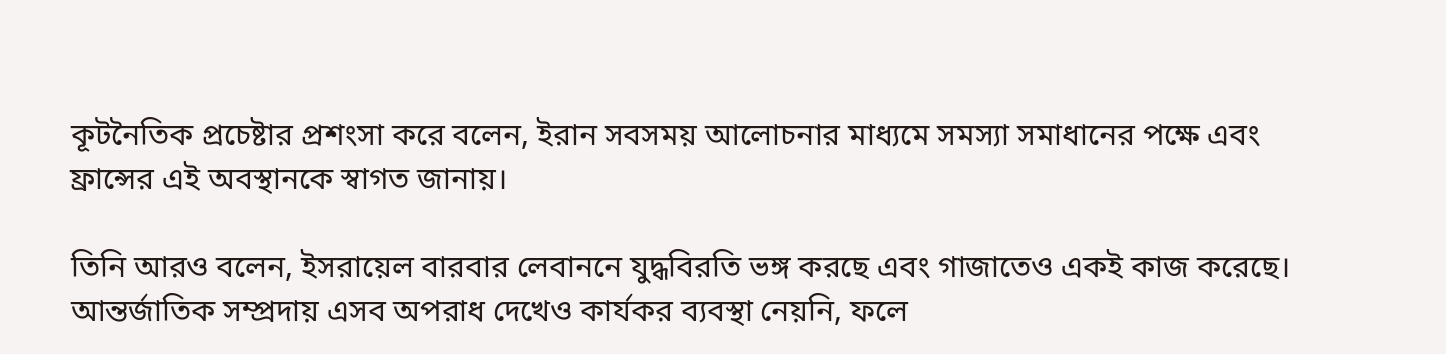কূটনৈতিক প্রচেষ্টার প্রশংসা করে বলেন, ইরান সবসময় আলোচনার মাধ্যমে সমস্যা সমাধানের পক্ষে এবং ফ্রান্সের এই অবস্থানকে স্বাগত জানায়।

তিনি আরও বলেন, ইসরায়েল বারবার লেবাননে যুদ্ধবিরতি ভঙ্গ করছে এবং গাজাতেও একই কাজ করেছে। আন্তর্জাতিক সম্প্রদায় এসব অপরাধ দেখেও কার্যকর ব্যবস্থা নেয়নি, ফলে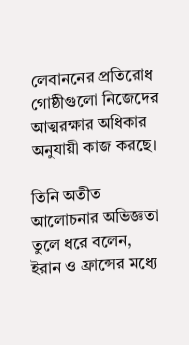লেবাননের প্রতিরোধ গোষ্ঠীগুলো নিজেদের আত্মরক্ষার অধিকার অনুযায়ী কাজ করছে।

তিনি অতীত আলোচনার অভিজ্ঞতা তুলে ধরে বলেন, ইরান ও ফ্রান্সের মধ্যে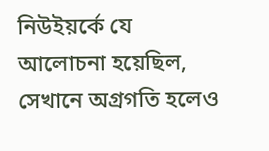নিউইয়র্কে যে আলোচনা হয়েছিল, সেখানে অগ্রগতি হলেও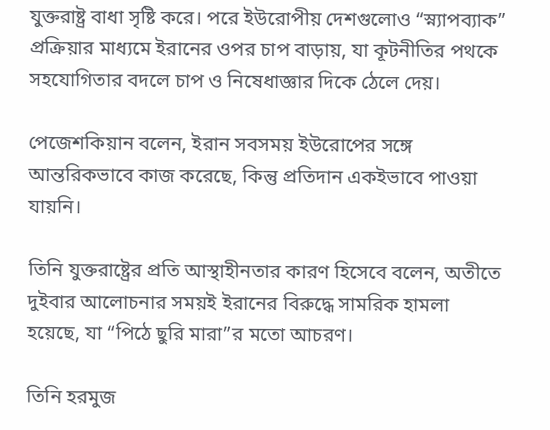যুক্তরাষ্ট্র বাধা সৃষ্টি করে। পরে ইউরোপীয় দেশগুলোও “স্ন্যাপব্যাক” প্রক্রিয়ার মাধ্যমে ইরানের ওপর চাপ বাড়ায়, যা কূটনীতির পথকে সহযোগিতার বদলে চাপ ও নিষেধাজ্ঞার দিকে ঠেলে দেয়।

পেজেশকিয়ান বলেন, ইরান সবসময় ইউরোপের সঙ্গে আন্তরিকভাবে কাজ করেছে, কিন্তু প্রতিদান একইভাবে পাওয়া যায়নি।

তিনি যুক্তরাষ্ট্রের প্রতি আস্থাহীনতার কারণ হিসেবে বলেন, অতীতে দুইবার আলোচনার সময়ই ইরানের বিরুদ্ধে সামরিক হামলা হয়েছে, যা “পিঠে ছুরি মারা”র মতো আচরণ।

তিনি হরমুজ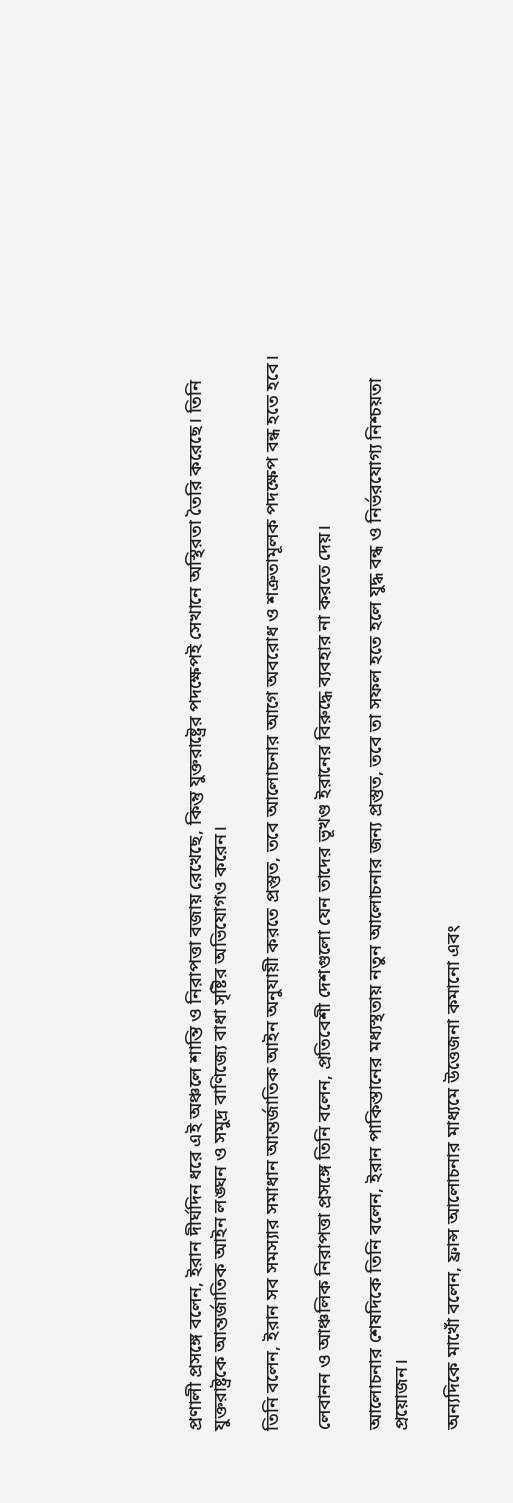প্রণালী প্রসঙ্গে বলেন, ইরান দীর্ঘদিন ধরে এই অঞ্চলে শান্তি ও নিরাপত্তা বজায় রেখেছে, কিন্তু যুক্তরাষ্ট্রের পদক্ষেপই সেখানে অস্থিরতা তৈরি করেছে। তিনি যুক্তরাষ্ট্রকে আন্তর্জাতিক আইন লঙ্ঘন ও সমুদ্র বাণিজ্যে বাধা সৃষ্টির অভিযোগও করেন।

তিনি বলেন, ইরান সব সমস্যার সমাধান আন্তর্জাতিক আইন অনুযায়ী করতে প্রস্তুত, তবে আলোচনার আগে অবরোধ ও শত্রুতামূলক পদক্ষেপ বন্ধ হতে হবে।

লেবানন ও আঞ্চলিক নিরাপত্তা প্রসঙ্গে তিনি বলেন, প্রতিবেশী দেশগুলো যেন তাদের ভূখণ্ড ইরানের বিরুদ্ধে ব্যবহার না করতে দেয়।

আলোচনার শেষদিকে তিনি বলেন, ইরান পাকিস্তানের মধ্যস্থতায় নতুন আলোচনার জন্য প্রস্তুত, তবে তা সফল হতে হলে যুদ্ধ বন্ধ ও নির্ভরযোগ্য নিশ্চয়তা প্রয়োজন।

অন্যদিকে মাখোঁ বলেন, ফ্রান্স আলোচনার মাধ্যমে উত্তেজনা কমানো এবং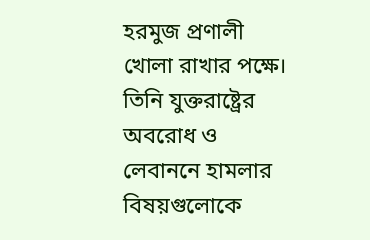হরমুজ প্রণালী খোলা রাখার পক্ষে। তিনি যুক্তরাষ্ট্রের অবরোধ ও লেবাননে হামলার বিষয়গুলোকে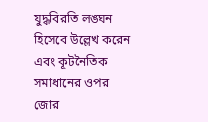যুদ্ধবিরতি লঙ্ঘন হিসেবে উল্লেখ করেন এবং কূটনৈতিক সমাধানের ওপর জোর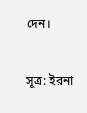দেন।

সূত্র: ইরনা